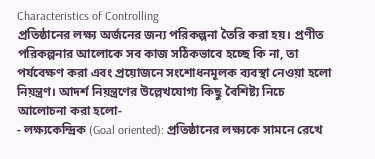Characteristics of Controlling
প্রতিষ্ঠানের লক্ষ্য অর্জনের জন্য পরিকল্পনা তৈরি করা হয়। প্রণীত পরিকল্পনার আলোকে সব কাজ সঠিকভাবে হচ্ছে কি না, তা পর্যবেক্ষণ করা এবং প্রয়োজনে সংশোধনমূলক ব্যবস্থা নেওয়া হলো নিয়ন্ত্রণ। আদর্শ নিয়ন্ত্রণের উল্লেখযোগ্য কিছু বৈশিষ্ট্য নিচে আলোচনা করা হলো-
- লক্ষ্যকেন্দ্রিক (Goal oriented): প্রতিষ্ঠানের লক্ষ্যকে সামনে রেখে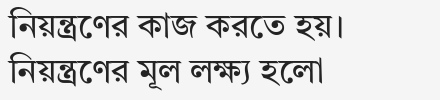নিয়ন্ত্রণের কাজ করতে হয়। নিয়ন্ত্রণের মূল লক্ষ্য হলো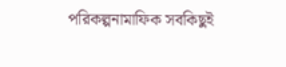পরিকল্পনামাফিক সবকিছুই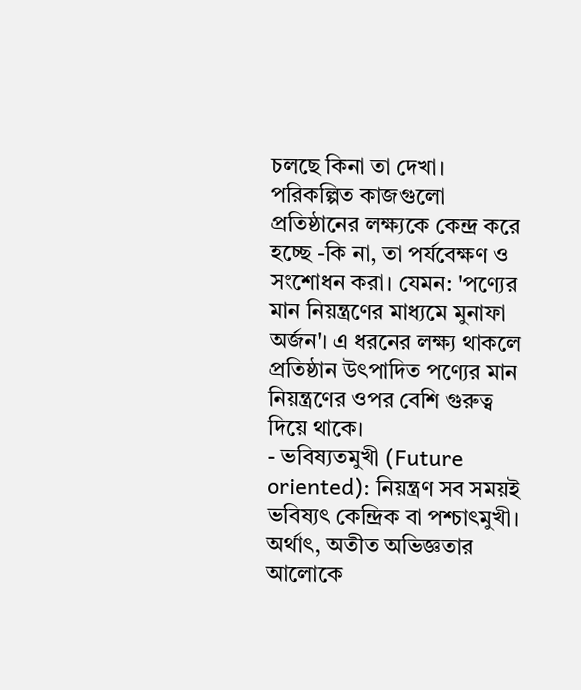চলছে কিনা তা দেখা। পরিকল্পিত কাজগুলো প্রতিষ্ঠানের লক্ষ্যকে কেন্দ্র করে হচ্ছে -কি না, তা পর্যবেক্ষণ ও সংশোধন করা। যেমন: 'পণ্যের মান নিয়ন্ত্রণের মাধ্যমে মুনাফা অর্জন'। এ ধরনের লক্ষ্য থাকলে প্রতিষ্ঠান উৎপাদিত পণ্যের মান নিয়ন্ত্রণের ওপর বেশি গুরুত্ব দিয়ে থাকে।
- ভবিষ্যতমুখী (Future oriented): নিয়ন্ত্রণ সব সময়ই ভবিষ্যৎ কেন্দ্রিক বা পশ্চাৎমুখী। অর্থাৎ, অতীত অভিজ্ঞতার আলোকে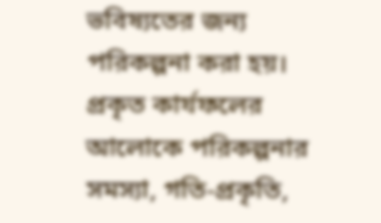ভবিষ্যতের জন্য পরিকল্পনা করা হয়। প্রকৃত কার্যফলের আলোকে পরিকল্পনার সমস্যা, গতি-প্রকৃতি,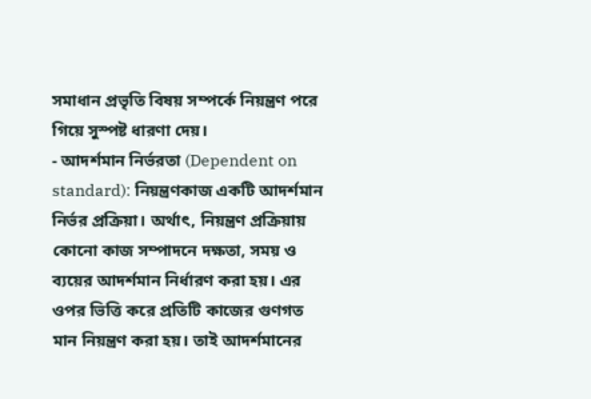সমাধান প্রভৃতি বিষয় সম্পর্কে নিয়ন্ত্রণ পরে গিয়ে সুস্পষ্ট ধারণা দেয়।
- আদর্শমান নির্ভরতা (Dependent on standard): নিয়ন্ত্রণকাজ একটি আদর্শমান নির্ভর প্রক্রিয়া। অর্থাৎ, নিয়ন্ত্রণ প্রক্রিয়ায় কোনো কাজ সম্পাদনে দক্ষতা, সময় ও ব্যয়ের আদর্শমান নির্ধারণ করা হয়। এর ওপর ভিত্তি করে প্রতিটি কাজের গুণগত মান নিয়ন্ত্রণ করা হয়। তাই আদর্শমানের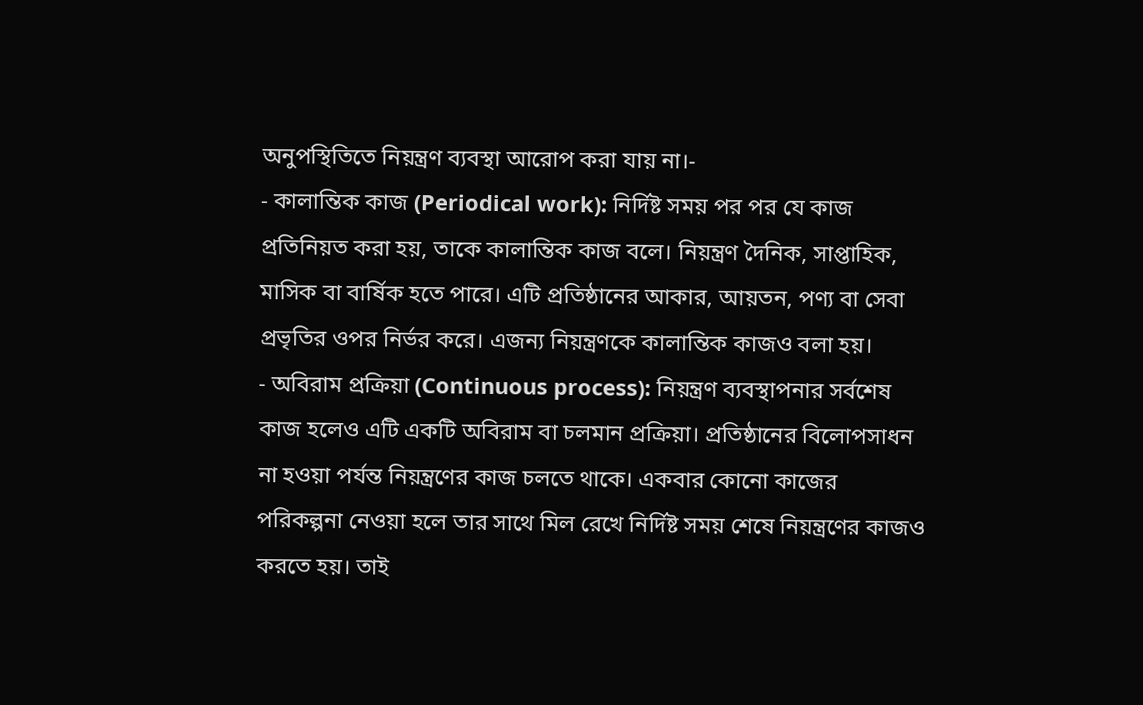অনুপস্থিতিতে নিয়ন্ত্রণ ব্যবস্থা আরোপ করা যায় না।-
- কালান্তিক কাজ (Periodical work): নির্দিষ্ট সময় পর পর যে কাজ প্রতিনিয়ত করা হয়, তাকে কালান্তিক কাজ বলে। নিয়ন্ত্রণ দৈনিক, সাপ্তাহিক, মাসিক বা বার্ষিক হতে পারে। এটি প্রতিষ্ঠানের আকার, আয়তন, পণ্য বা সেবা প্রভৃতির ওপর নির্ভর করে। এজন্য নিয়ন্ত্রণকে কালান্তিক কাজও বলা হয়।
- অবিরাম প্রক্রিয়া (Continuous process): নিয়ন্ত্রণ ব্যবস্থাপনার সর্বশেষ কাজ হলেও এটি একটি অবিরাম বা চলমান প্রক্রিয়া। প্রতিষ্ঠানের বিলোপসাধন না হওয়া পর্যন্ত নিয়ন্ত্রণের কাজ চলতে থাকে। একবার কোনো কাজের পরিকল্পনা নেওয়া হলে তার সাথে মিল রেখে নির্দিষ্ট সময় শেষে নিয়ন্ত্রণের কাজও করতে হয়। তাই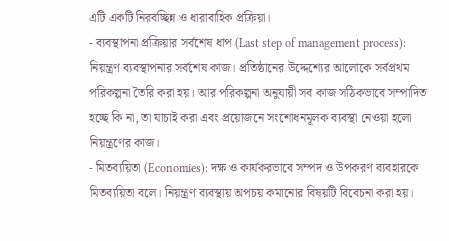এটি একটি নিরবচ্ছিন্ন ও ধারাবাহিক প্রক্রিয়া।
- ব্যবস্থাপনা প্রক্রিয়ার সর্বশেষ ধাপ (Last step of management process): নিয়ন্ত্রণ ব্যবস্থাপনার সর্বশেষ কাজ। প্রতিষ্ঠানের উদ্দেশ্যের আলোকে সর্বপ্রথম পরিকল্পনা তৈরি করা হয়। আর পরিকল্পনা অনুযায়ী সব কাজ সঠিকভাবে সম্পাদিত হচ্ছে কি না, তা যাচাই করা এবং প্রয়োজনে সংশোধনমূলক ব্যবস্থা নেওয়া হলো নিয়ন্ত্রণের কাজ।
- মিতব্যয়িতা (Economies): দক্ষ ও কার্যকরভাবে সম্পদ ও উপকরণ ব্যবহারকে মিতব্যয়িতা বলে। নিয়ন্ত্রণ ব্যবস্থায় অপচয় কমানোর বিষয়টি বিবেচনা করা হয়।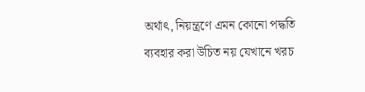অর্থাৎ, নিয়ন্ত্রণে এমন কোনো পদ্ধতি ব্যবহার করা উচিত নয় যেখানে খরচ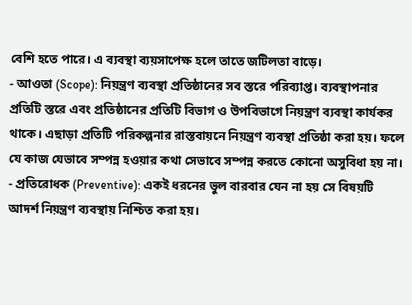বেশি হতে পারে। এ ব্যবস্থা ব্যয়সাপেক্ষ হলে তাতে জটিলতা বাড়ে।
- আওতা (Scope): নিয়ন্ত্রণ ব্যবস্থা প্রতিষ্ঠানের সব স্তরে পরিব্যাপ্ত। ব্যবস্থাপনার প্রতিটি স্তরে এবং প্রতিষ্ঠানের প্রতিটি বিভাগ ও উপবিভাগে নিয়ন্ত্রণ ব্যবস্থা কার্যকর থাকে। এছাড়া প্রতিটি পরিকল্পনার রাস্তবায়নে নিয়ন্ত্রণ ব্যবস্থা প্রতিষ্ঠা করা হয়। ফলে যে কাজ যেভাবে সম্পন্ন হওয়ার কথা সেভাবে সম্পন্ন করতে কোনো অসুবিধা হয় না।
- প্রতিরোধক (Preventive): একই ধরনের ভুল বারবার যেন না হয় সে বিষয়টি আদর্শ নিয়ন্ত্রণ ব্যবস্থায় নিশ্চিত করা হয়।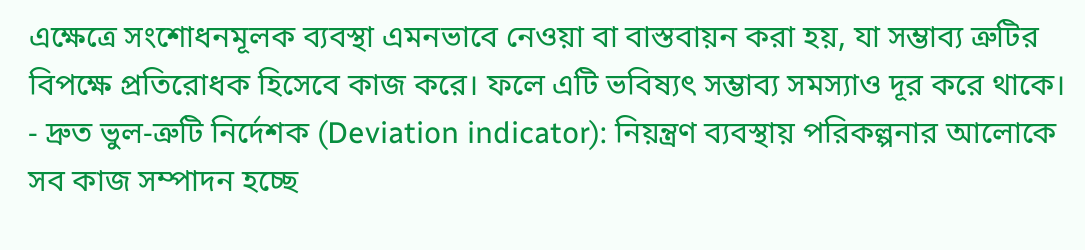এক্ষেত্রে সংশোধনমূলক ব্যবস্থা এমনভাবে নেওয়া বা বাস্তবায়ন করা হয়, যা সম্ভাব্য ত্রুটির বিপক্ষে প্রতিরোধক হিসেবে কাজ করে। ফলে এটি ভবিষ্যৎ সম্ভাব্য সমস্যাও দূর করে থাকে।
- দ্রুত ভুল-ত্রুটি নির্দেশক (Deviation indicator): নিয়ন্ত্রণ ব্যবস্থায় পরিকল্পনার আলোকে সব কাজ সম্পাদন হচ্ছে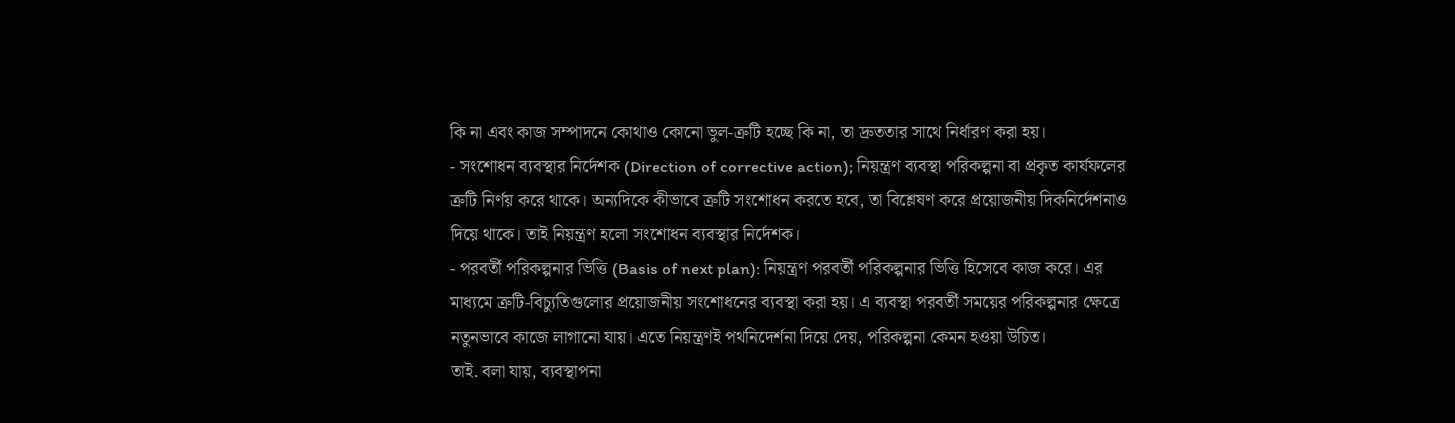কি না এবং কাজ সম্পাদনে কোথাও কোনো ভুল-ত্রুটি হচ্ছে কি না, তা দ্রুততার সাথে নির্ধারণ করা হয়।
- সংশোধন ব্যবস্থার নির্দেশক (Direction of corrective action); নিয়ন্ত্রণ ব্যবস্থা পরিকল্পনা বা প্রকৃত কার্যফলের ত্রুটি নির্ণয় করে থাকে। অন্যদিকে কীভাবে ত্রুটি সংশোধন করতে হবে, তা বিশ্লেষণ করে প্রয়োজনীয় দিকনির্দেশনাও দিয়ে থাকে। তাই নিয়ন্ত্রণ হলো সংশোধন ব্যবস্থার নির্দেশক।
- পরবর্তী পরিকল্পনার ভিত্তি (Basis of next plan): নিয়ন্ত্রণ পরবর্তী পরিকল্পনার ভিত্তি হিসেবে কাজ করে। এর
মাধ্যমে ত্রুটি-বিচ্যুতিগুলোর প্রয়োজনীয় সংশোধনের ব্যবস্থা করা হয়। এ ব্যবস্থা পরবর্তী সময়ের পরিকল্পনার ক্ষেত্রে নতুনভাবে কাজে লাগানো যায়। এতে নিয়ন্ত্রণই পথনিদের্শনা দিয়ে দেয়, পরিকল্পনা কেমন হওয়া উচিত।
তাই. বলা যায়, ব্যবস্থাপনা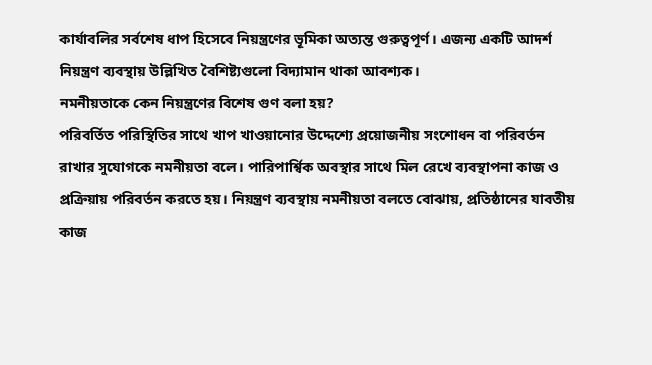কার্যাবলির সর্বশেষ ধাপ হিসেবে নিয়ন্ত্রণের ভূমিকা অত্যন্ত গুরুত্বপূর্ণ। এজন্য একটি আদর্শ নিয়ন্ত্রণ ব্যবস্থায় উল্লিখিত বৈশিষ্ট্যগুলো বিদ্যামান থাকা আবশ্যক।
নমনীয়তাকে কেন নিয়ন্ত্রণের বিশেষ গুণ বলা হয়?
পরিবর্তিত পরিস্থিতির সাথে খাপ খাওয়ানোর উদ্দেশ্যে প্রয়োজনীয় সংশোধন বা পরিবর্তন রাখার সুযোগকে নমনীয়তা বলে। পারিপার্শ্বিক অবস্থার সাথে মিল রেখে ব্যবস্থাপনা কাজ ও প্রক্রিয়ায় পরিবর্তন করতে হয়। নিয়ন্ত্রণ ব্যবস্থায় নমনীয়তা বলতে বোঝায়, প্রতিষ্ঠানের যাবতীয় কাজ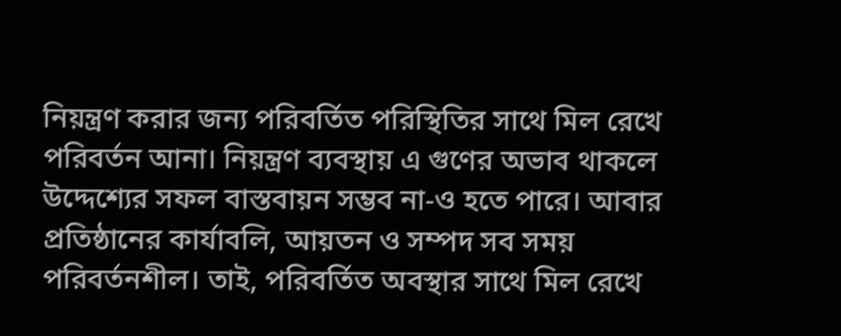নিয়ন্ত্রণ করার জন্য পরিবর্তিত পরিস্থিতির সাথে মিল রেখে পরিবর্তন আনা। নিয়ন্ত্রণ ব্যবস্থায় এ গুণের অভাব থাকলে উদ্দেশ্যের সফল বাস্তবায়ন সম্ভব না-ও হতে পারে। আবার প্রতিষ্ঠানের কার্যাবলি, আয়তন ও সম্পদ সব সময় পরিবর্তনশীল। তাই, পরিবর্তিত অবস্থার সাথে মিল রেখে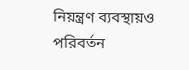নিয়ন্ত্রণ ব্যবস্থায়ও পরিবর্তন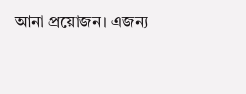আনা প্রয়োজন। এজন্য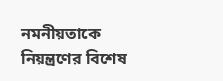নমনীয়তাকে নিয়ন্ত্রণের বিশেষ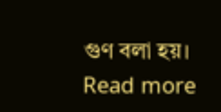গুণ বলা হয়।
Read more